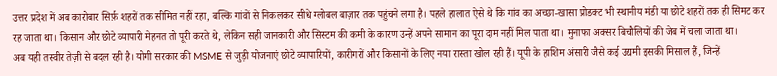उत्तर प्रदेश में अब कारोबार सिर्फ़ शहरों तक सीमित नहीं रहा, बल्कि गांवों से निकलकर सीधे ग्लोबल बाज़ार तक पहुंचने लगा है। पहले हालात ऐसे थे कि गांव का अच्छा-खासा प्रोडक्ट भी स्थानीय मंडी या छोटे शहरों तक ही सिमट कर रह जाता था। किसान और छोटे व्यापारी मेहनत तो पूरी करते थे, लेकिन सही जानकारी और सिस्टम की कमी के कारण उन्हें अपने सामान का पूरा दाम नहीं मिल पाता था। मुनाफा अक्सर बिचौलियों की जेब में चला जाता था।
अब यही तस्वीर तेज़ी से बदल रही है। योगी सरकार की MSME से जुड़ी योजनाएं छोटे व्यापारियों, कारीगरों और किसानों के लिए नया रास्ता खोल रही हैं। यूपी के हाशिम अंसारी जैसे कई उद्यमी इसकी मिसाल हैं, जिन्हें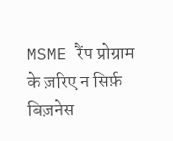MSME रैंप प्रोग्राम के ज़रिए न सिर्फ़ बिज़नेस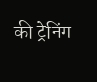की ट्रेनिंग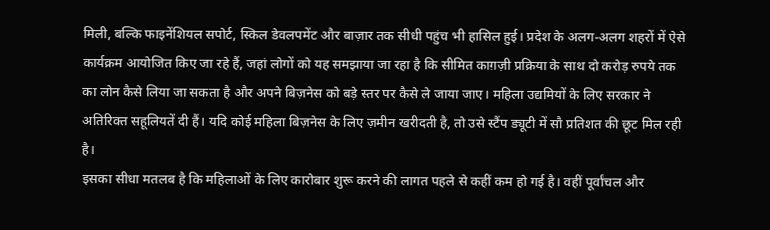मिली, बल्कि फाइनेंशियल सपोर्ट, स्किल डेवलपमेंट और बाज़ार तक सीधी पहुंच भी हासिल हुई। प्रदेश के अलग-अलग शहरों में ऐसे कार्यक्रम आयोजित किए जा रहे हैं, जहां लोगों को यह समझाया जा रहा है कि सीमित काग़ज़ी प्रक्रिया के साथ दो करोड़ रुपये तक का लोन कैसे लिया जा सकता है और अपने बिज़नेस को बड़े स्तर पर कैसे ले जाया जाए। महिला उद्यमियों के लिए सरकार ने अतिरिक्त सहूलियतें दी हैं। यदि कोई महिला बिज़नेस के लिए ज़मीन खरीदती है, तो उसे स्टैंप ड्यूटी में सौ प्रतिशत की छूट मिल रही है।
इसका सीधा मतलब है कि महिलाओं के लिए कारोबार शुरू करने की लागत पहले से कहीं कम हो गई है। वहीं पूर्वांचल और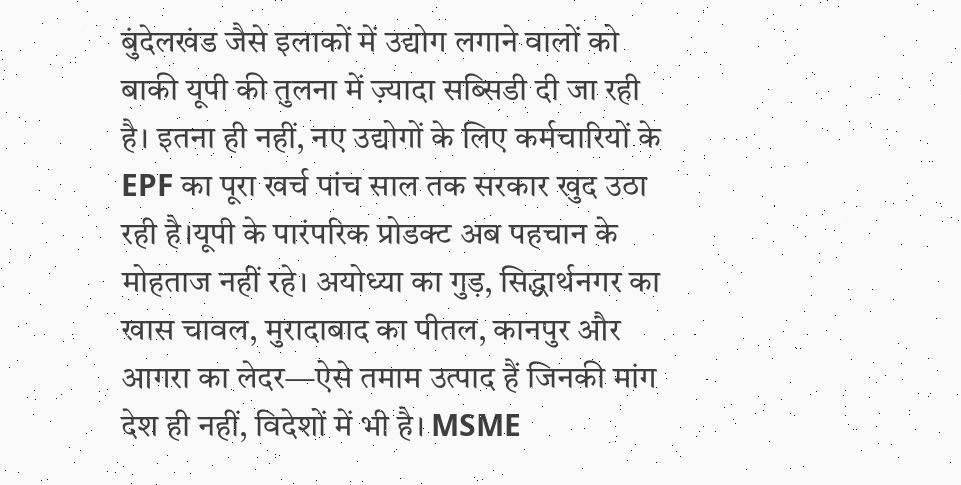बुंदेलखंड जैसे इलाकों में उद्योग लगाने वालों को बाकी यूपी की तुलना में ज़्यादा सब्सिडी दी जा रही है। इतना ही नहीं, नए उद्योगों के लिए कर्मचारियों के EPF का पूरा खर्च पांच साल तक सरकार खुद उठा रही है।यूपी के पारंपरिक प्रोडक्ट अब पहचान के मोहताज नहीं रहे। अयोध्या का गुड़, सिद्धार्थनगर का खास चावल, मुरादाबाद का पीतल, कानपुर और आगरा का लेदर—ऐसे तमाम उत्पाद हैं जिनकी मांग देश ही नहीं, विदेशों में भी है। MSME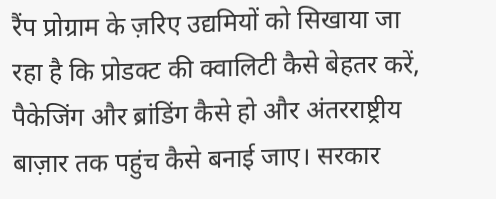रैंप प्रोग्राम के ज़रिए उद्यमियों को सिखाया जा रहा है कि प्रोडक्ट की क्वालिटी कैसे बेहतर करें, पैकेजिंग और ब्रांडिंग कैसे हो और अंतरराष्ट्रीय बाज़ार तक पहुंच कैसे बनाई जाए। सरकार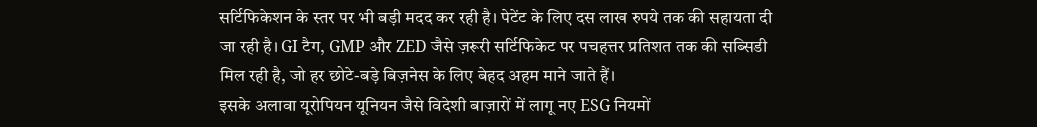सर्टिफिकेशन के स्तर पर भी बड़ी मदद कर रही है। पेटेंट के लिए दस लाख रुपये तक की सहायता दी जा रही है। GI टैग, GMP और ZED जैसे ज़रूरी सर्टिफिकेट पर पचहत्तर प्रतिशत तक की सब्सिडी मिल रही है, जो हर छोटे-बड़े बिज़नेस के लिए बेहद अहम माने जाते हैं।
इसके अलावा यूरोपियन यूनियन जैसे विदेशी बाज़ारों में लागू नए ESG नियमों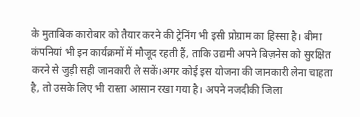के मुताबिक कारोबार को तैयार करने की ट्रेनिंग भी इसी प्रोग्राम का हिस्सा है। बीमा कंपनियां भी इन कार्यक्रमों में मौजूद रहती हैं, ताकि उद्यमी अपने बिज़नेस को सुरक्षित करने से जुड़ी सही जानकारी ले सकें।अगर कोई इस योजना की जानकारी लेना चाहता है, तो उसके लिए भी रास्ता आसान रखा गया है। अपने नजदीकी जिला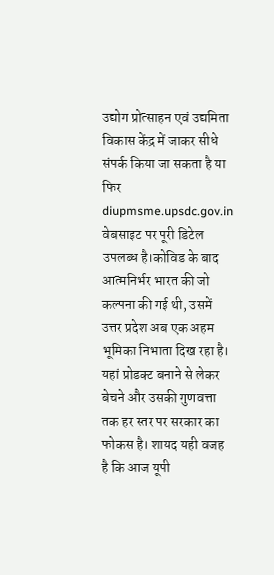उद्योग प्रोत्साहन एवं उद्यमिता विकास केंद्र में जाकर सीधे संपर्क किया जा सकता है या फिर diupmsme.upsdc.gov.in वेबसाइट पर पूरी डिटेल उपलब्ध है।कोविड के बाद आत्मनिर्भर भारत की जो कल्पना की गई थी, उसमें उत्तर प्रदेश अब एक अहम भूमिका निभाता दिख रहा है। यहां प्रोडक्ट बनाने से लेकर बेचने और उसकी गुणवत्ता तक हर स्तर पर सरकार का फोकस है। शायद यही वजह है कि आज यूपी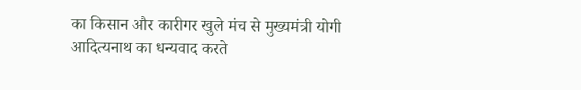का किसान और कारीगर खुले मंच से मुख्यमंत्री योगी आदित्यनाथ का धन्यवाद करते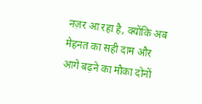नज़र आ रहा है, क्योंकि अब मेहनत का सही दाम और आगे बढ़ने का मौका दोनों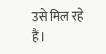उसे मिल रहे हैं।